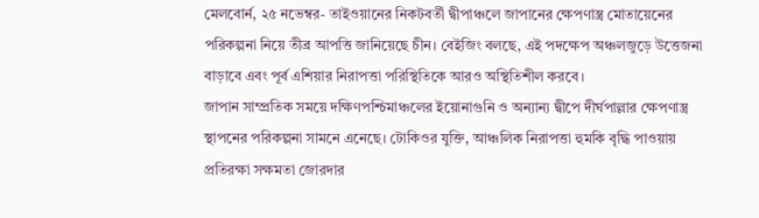মেলবোর্ন, ২৫ নভেম্বর- তাইওয়ানের নিকটবর্তী দ্বীপাঞ্চলে জাপানের ক্ষেপণাস্ত্র মোতায়েনের পরিকল্পনা নিয়ে তীব্র আপত্তি জানিয়েছে চীন। বেইজিং বলছে, এই পদক্ষেপ অঞ্চলজুড়ে উত্তেজনা বাড়াবে এবং পূর্ব এশিয়ার নিরাপত্তা পরিস্থিতিকে আরও অস্থিতিশীল করবে।
জাপান সাম্প্রতিক সময়ে দক্ষিণপশ্চিমাঞ্চলের ইয়োনাগুনি ও অন্যান্য দ্বীপে দীর্ঘপাল্লার ক্ষেপণাস্ত্র স্থাপনের পরিকল্পনা সামনে এনেছে। টোকিওর যুক্তি, আঞ্চলিক নিরাপত্তা হুমকি বৃদ্ধি পাওয়ায় প্রতিরক্ষা সক্ষমতা জোরদার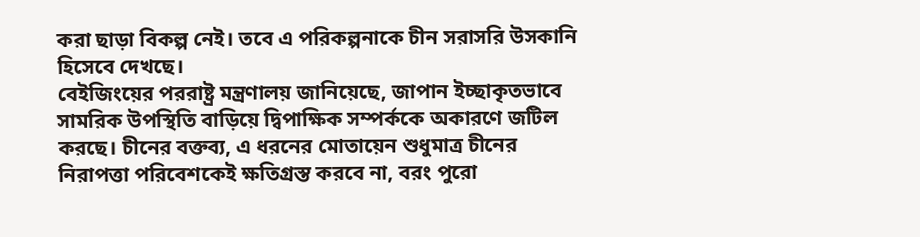করা ছাড়া বিকল্প নেই। তবে এ পরিকল্পনাকে চীন সরাসরি উসকানি হিসেবে দেখছে।
বেইজিংয়ের পররাষ্ট্র মন্ত্রণালয় জানিয়েছে, জাপান ইচ্ছাকৃতভাবে সামরিক উপস্থিতি বাড়িয়ে দ্বিপাক্ষিক সম্পর্ককে অকারণে জটিল করছে। চীনের বক্তব্য, এ ধরনের মোতায়েন শুধুমাত্র চীনের নিরাপত্তা পরিবেশকেই ক্ষতিগ্রস্ত করবে না, বরং পুরো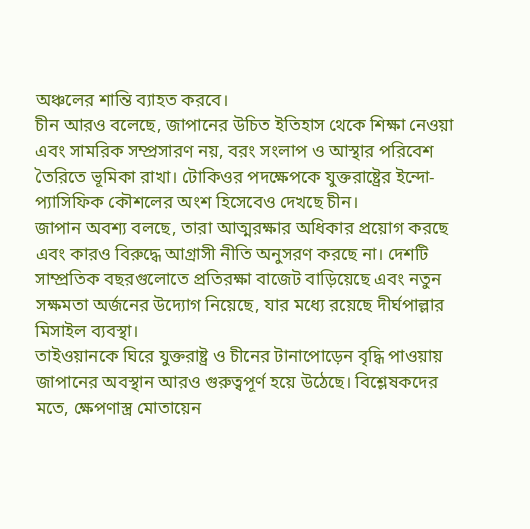অঞ্চলের শান্তি ব্যাহত করবে।
চীন আরও বলেছে, জাপানের উচিত ইতিহাস থেকে শিক্ষা নেওয়া এবং সামরিক সম্প্রসারণ নয়, বরং সংলাপ ও আস্থার পরিবেশ তৈরিতে ভূমিকা রাখা। টোকিওর পদক্ষেপকে যুক্তরাষ্ট্রের ইন্দো-প্যাসিফিক কৌশলের অংশ হিসেবেও দেখছে চীন।
জাপান অবশ্য বলছে, তারা আত্মরক্ষার অধিকার প্রয়োগ করছে এবং কারও বিরুদ্ধে আগ্রাসী নীতি অনুসরণ করছে না। দেশটি সাম্প্রতিক বছরগুলোতে প্রতিরক্ষা বাজেট বাড়িয়েছে এবং নতুন সক্ষমতা অর্জনের উদ্যোগ নিয়েছে, যার মধ্যে রয়েছে দীর্ঘপাল্লার মিসাইল ব্যবস্থা।
তাইওয়ানকে ঘিরে যুক্তরাষ্ট্র ও চীনের টানাপোড়েন বৃদ্ধি পাওয়ায় জাপানের অবস্থান আরও গুরুত্বপূর্ণ হয়ে উঠেছে। বিশ্লেষকদের মতে, ক্ষেপণাস্ত্র মোতায়েন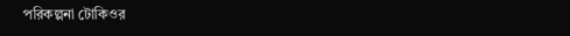পরিকল্পনা টোকিওর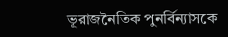ভূরাজনৈতিক পুনর্বিন্যাসকে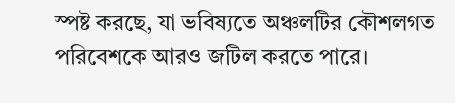স্পষ্ট করছে, যা ভবিষ্যতে অঞ্চলটির কৌশলগত পরিবেশকে আরও জটিল করতে পারে।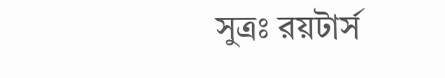সুত্রঃ রয়টার্স